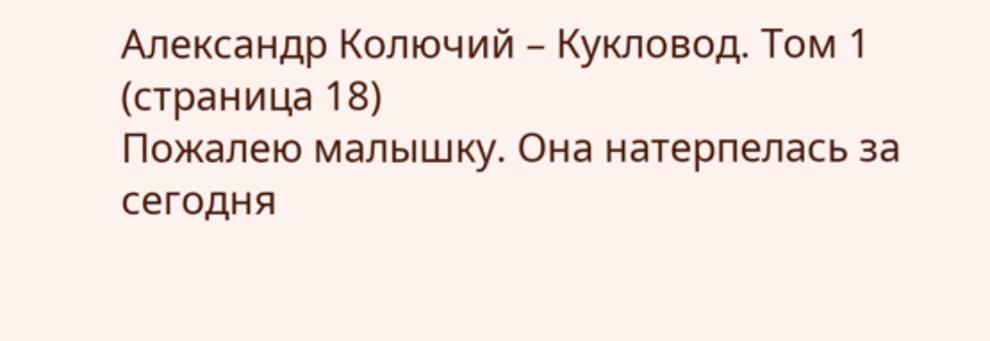Александр Колючий – Кукловод. Том 1 (страница 18)
Пожалею малышку. Она натерпелась за сегодня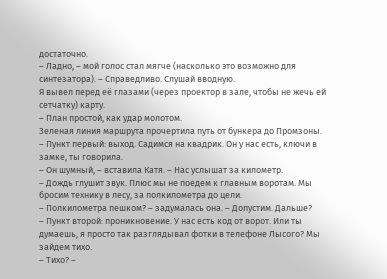достаточно.
– Ладно, – мой голос стал мягче (насколько это возможно для синтезатора). – Справедливо. Слушай вводную.
Я вывел перед её глазами (через проектор в зале, чтобы не жечь ей сетчатку) карту.
– План простой, как удар молотом.
Зеленая линия маршрута прочертила путь от бункера до Промзоны.
– Пункт первый: выход. Садимся на квадрик. Он у нас есть, ключи в замке, ты говорила.
– Он шумный, – вставила Катя. – Нас услышат за километр.
– Дождь глушит звук. Плюс мы не поедем к главным воротам. Мы бросим технику в лесу, за полкилометра до цели.
– Полкилометра пешком? – задумалась она. – Допустим. Дальше?
– Пункт второй: проникновение. У нас есть код от ворот. Или ты думаешь, я просто так разглядывал фотки в телефоне Лысого? Мы зайдем тихо.
– Тихо? –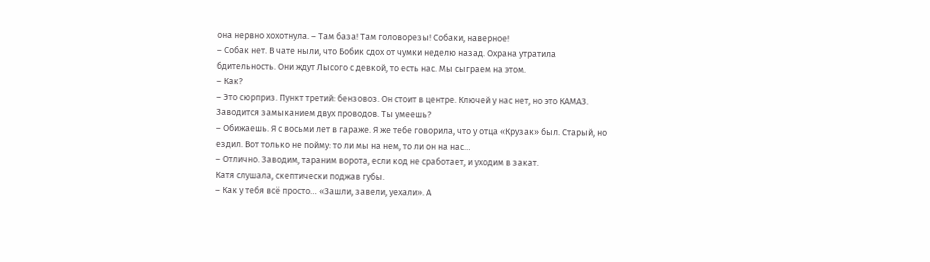она нервно хохотнула. – Там база! Там головорезы! Собаки, наверное!
– Собак нет. В чате ныли, что Бобик сдох от чумки неделю назад. Охрана утратила бдительность. Они ждут Лысого с девкой, то есть нас. Мы сыграем на этом.
– Как?
– Это сюрприз. Пункт третий: бензовоз. Он стоит в центре. Ключей у нас нет, но это КАМАЗ. Заводится замыканием двух проводов. Ты умеешь?
– Обижаешь. Я с восьми лет в гараже. Я же тебе говорила, что у отца «Крузак» был. Старый, но ездил. Вот только не пойму: то ли мы на нем, то ли он на нас…
– Отлично. Заводим, тараним ворота, если код не сработает, и уходим в закат.
Катя слушала, скептически поджав губы.
– Как у тебя всё просто… «Зашли, завели, уехали». А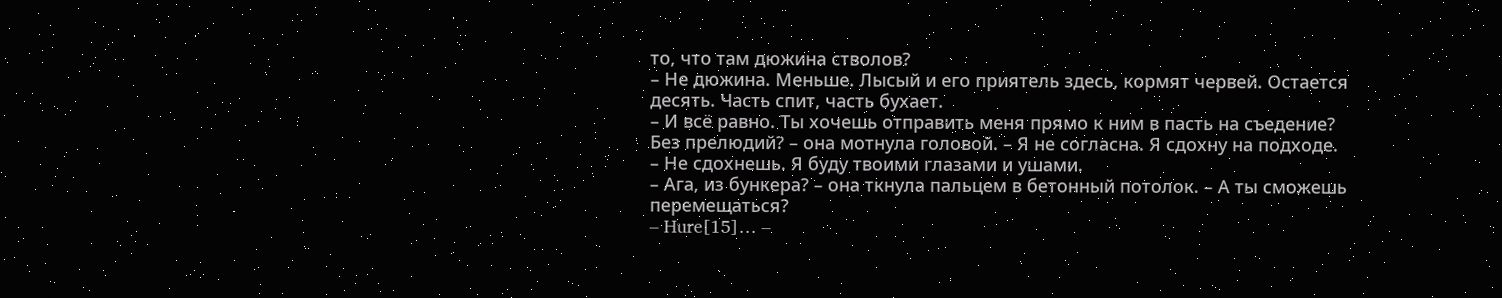то, что там дюжина стволов?
– Не дюжина. Меньше. Лысый и его приятель здесь, кормят червей. Остается десять. Часть спит, часть бухает.
– И всё равно. Ты хочешь отправить меня прямо к ним в пасть на съедение? Без прелюдий? – она мотнула головой. – Я не согласна. Я сдохну на подходе.
– Не сдохнешь. Я буду твоими глазами и ушами.
– Ага, из бункера? – она ткнула пальцем в бетонный потолок. – А ты сможешь перемещаться?
– Hure[15]… –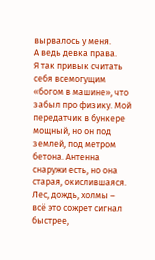вырвалось у меня.
А ведь девка права.
Я так привык считать себя всемогущим «богом в машине», что забыл про физику. Мой передатчик в бункере мощный, но он под землей, под метром бетона. Антенна снаружи есть, но она старая, окислившаяся. Лес, дождь, холмы – всё это сожрет сигнал быстрее,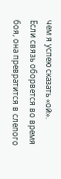чем я успею сказать «ой».
Если связь оборвется во время боя, она превратится в слепого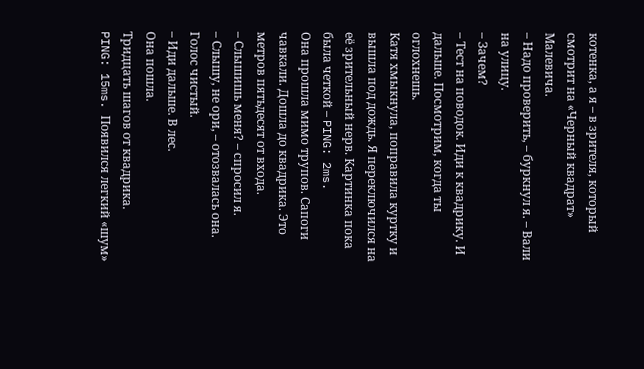котенка, а я – в зрителя, который смотрит на «Черный квадрат» Малевича.
– Надо проверить, – буркнул я. – Вали на улицу.
– Зачем?
– Тест на поводок. Иди к квадрику. И дальше. Посмотрим, когда ты оглохнешь.
Катя хмыкнула, поправила куртку и вышла под дождь. Я переключился на её зрительный нерв. Картинка пока была четкой – PING: 2ms.
Она прошла мимо трупов. Сапоги чавкали. Дошла до квадрика. Это метров пятьдесят от входа.
– Слышишь меня? – спросил я.
– Слышу, не ори, – отозвалась она. Голос чистый.
– Иди дальше. В лес.
Она пошла.
Тридцать шагов от квадрика.
PING: 15ms. Появился легкий «шум»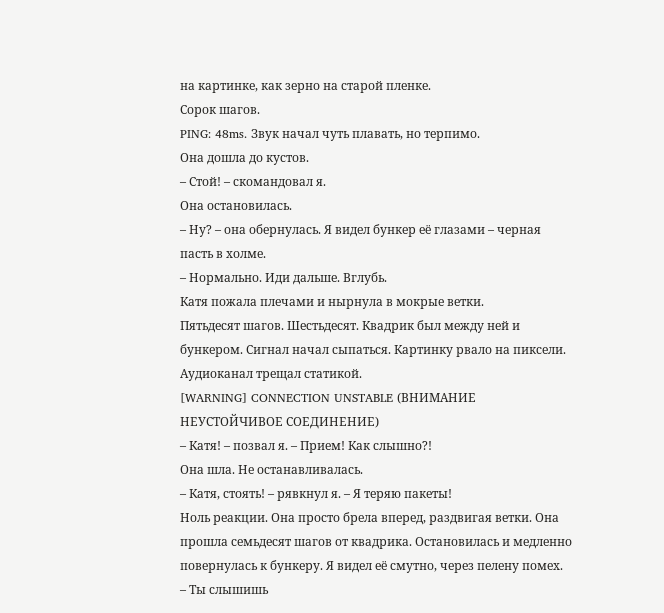на картинке, как зерно на старой пленке.
Сорок шагов.
PING: 48ms. Звук начал чуть плавать, но терпимо.
Она дошла до кустов.
– Стой! – скомандовал я.
Она остановилась.
– Ну? – она обернулась. Я видел бункер её глазами – черная пасть в холме.
– Нормально. Иди дальше. Вглубь.
Катя пожала плечами и нырнула в мокрые ветки.
Пятьдесят шагов. Шестьдесят. Квадрик был между ней и бункером. Сигнал начал сыпаться. Картинку рвало на пиксели. Аудиоканал трещал статикой.
[WARNING] CONNECTION UNSTABLE (ВНИМАНИЕ НЕУСТОЙЧИВОЕ СОЕДИНЕНИЕ)
– Катя! – позвал я. – Прием! Как слышно?!
Она шла. Не останавливалась.
– Катя, стоять! – рявкнул я. – Я теряю пакеты!
Ноль реакции. Она просто брела вперед, раздвигая ветки. Она прошла семьдесят шагов от квадрика. Остановилась и медленно повернулась к бункеру. Я видел её смутно, через пелену помех.
– Ты слышишь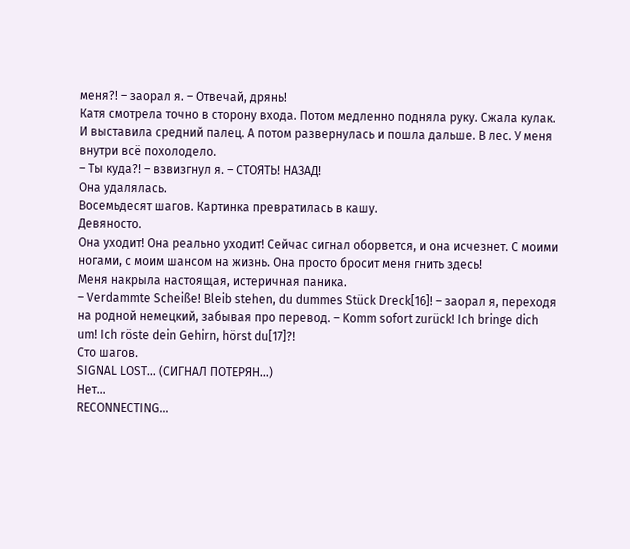меня?! – заорал я. – Отвечай, дрянь!
Катя смотрела точно в сторону входа. Потом медленно подняла руку. Сжала кулак. И выставила средний палец. А потом развернулась и пошла дальше. В лес. У меня внутри всё похолодело.
– Ты куда?! – взвизгнул я. – СТОЯТЬ! НАЗАД!
Она удалялась.
Восемьдесят шагов. Картинка превратилась в кашу.
Девяносто.
Она уходит! Она реально уходит! Сейчас сигнал оборвется, и она исчезнет. С моими ногами, с моим шансом на жизнь. Она просто бросит меня гнить здесь!
Меня накрыла настоящая, истеричная паника.
– Verdammte Scheiße! Bleib stehen, du dummes Stück Dreck[16]! – заорал я, переходя на родной немецкий, забывая про перевод. – Komm sofort zurück! Ich bringe dich um! Ich röste dein Gehirn, hörst du[17]?!
Сто шагов.
SIGNAL LOST… (СИГНАЛ ПОТЕРЯН…)
Нет…
RECONNECTING…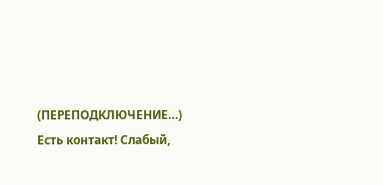(ПЕРЕПОДКЛЮЧЕНИЕ…)
Есть контакт! Слабый,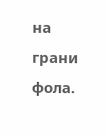на грани фола.